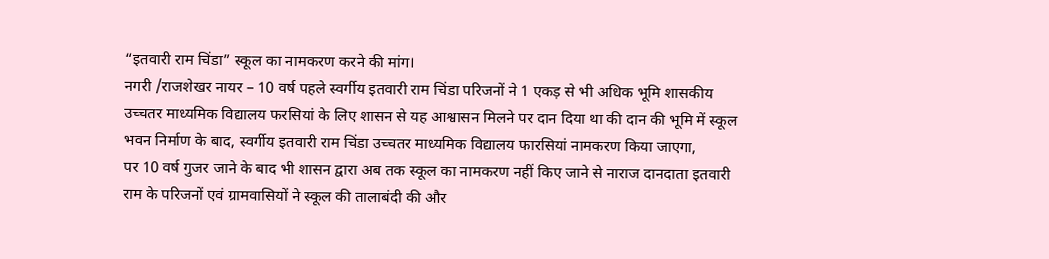“इतवारी राम चिंडा” स्कूल का नामकरण करने की मांग।
नगरी /राजशेखर नायर – 10 वर्ष पहले स्वर्गीय इतवारी राम चिंडा परिजनों ने 1 एकड़ से भी अधिक भूमि शासकीय उच्चतर माध्यमिक विद्यालय फरसियां के लिए शासन से यह आश्वासन मिलने पर दान दिया था की दान की भूमि में स्कूल भवन निर्माण के बाद, स्वर्गीय इतवारी राम चिंडा उच्चतर माध्यमिक विद्यालय फारसियां नामकरण किया जाएगा,
पर 10 वर्ष गुजर जाने के बाद भी शासन द्वारा अब तक स्कूल का नामकरण नहीं किए जाने से नाराज दानदाता इतवारी राम के परिजनों एवं ग्रामवासियों ने स्कूल की तालाबंदी की और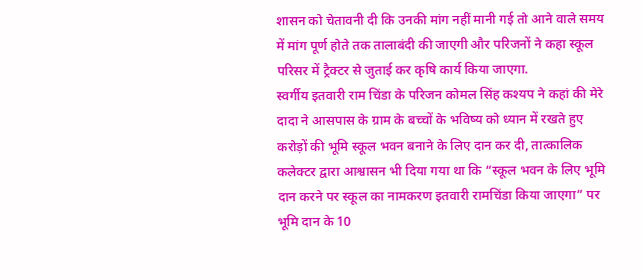शासन को चेतावनी दी कि उनकी मांग नहीं मानी गई तो आने वाले समय में मांग पूर्ण होते तक तालाबंदी की जाएगी और परिजनों ने कहा स्कूल परिसर में ट्रैक्टर से जुताई कर कृषि कार्य किया जाएगा.
स्वर्गीय इतवारी राम चिंडा के परिजन कोमल सिंह कश्यप ने कहां की मेरे दादा ने आसपास के ग्राम के बच्चों के भविष्य को ध्यान में रखते हुए करोड़ों की भूमि स्कूल भवन बनाने के लिए दान कर दी, तात्कालिक कलेक्टर द्वारा आश्वासन भी दिया गया था कि “स्कूल भवन के लिए भूमि दान करने पर स्कूल का नामकरण इतवारी रामचिंडा किया जाएगा” पर भूमि दान के 10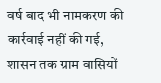वर्ष बाद भी नामकरण की कार्रवाई नहीं की गई, शासन तक ग्राम वासियों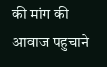की मांग की आवाज पहुचाने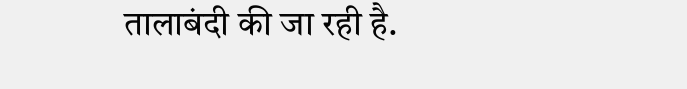तालाबंदी की जा रही है.